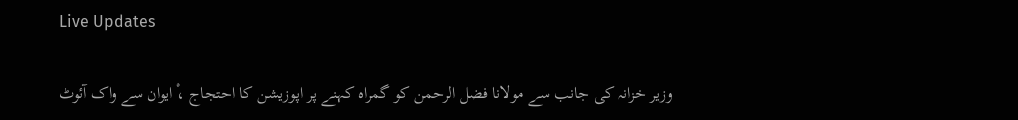Live Updates

وزیر خزانہ کی جانب سے مولانا فضل الرحمن کو گمراہ کہنے پر اپوزیشن کا احتجاج ،ْ ایوان سے واک آئوٹ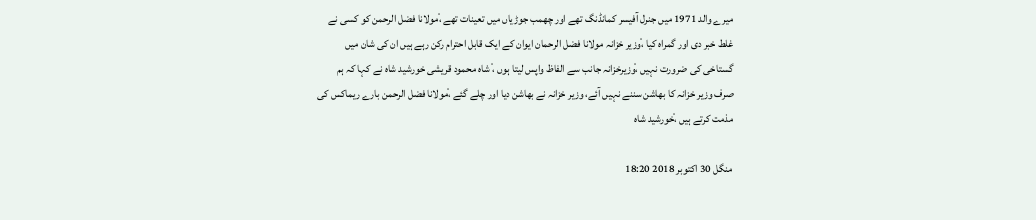میرے والد 1971 میں جنرل آفیسر کمانڈنگ تھے اور چھمب جوڑیاں میں تعینات تھے ،ْمولانا فضل الرحمن کو کسی نے غلط خبر دی اور گمراہ کیا ،ْوزیر خزانہ مولانا فضل الرحمان ایوان کے ایک قابل احترام رکن رہے ہیں ان کی شان میں گستاخی کی ضرورت نہیں ،ْوزیرخزانہ جانب سے الفاظ واپس لیتا ہوں ،ْ شاہ محمود قریشی خورشید شاہ نے کہا کہ ہم صرف وزیر خزانہ کا بھاشن سننے نہیں آئے، وزیر خزانہ نے بھاشن دیا اور چلے گئے ،ْمولانا فضل الرحمن بارے ریماکس کی مذمت کرتے ہیں ،ْخورشید شاہ

منگل 30 اکتوبر 2018 18:20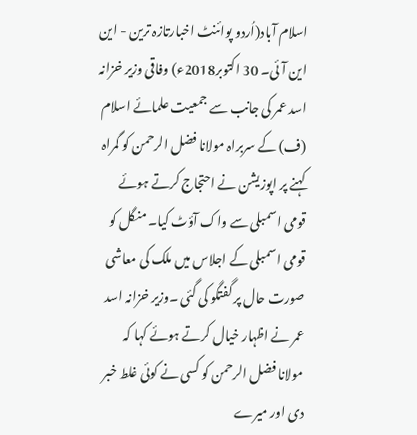اسلام آباد(اُردو پوائنٹ اخبارتازہ ترین - این این آئی۔ 30 اکتوبر2018ء) وفاقی وزیر خزانہ اسد عمر کی جانب سے جمعیت علمائے اسلام (ف) کے سربراہ مولانا فضل الرحمن کو گمراہ کہنے پر اپوزیشن نے احتجاج کرتے ہوئے قومی اسمبلی سے واک آؤٹ کیا۔ منگل کو قومی اسمبلی کے اجلاس میں ملک کی معاشی صورت حال پر گفتگو کی گئی ۔وزیر خزانہ اسد عمر نے اظہار خیال کرتے ہوئے کہا کہ مولانا فضل الرحمن کو کسی نے کوئی غلط خبر دی اور میرے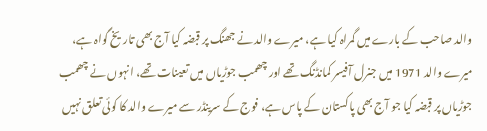والد صاحب کے بارے میں گمراہ کیا ہے، میرے والد نے جھنگ پر قبضہ کیا آج بھی تاریخ گواہ ہے، میرے والد 1971 میں جنرل آفیسر کمانڈنگ تھے اور چھمب جوڑیاں میں تعینات تھے، انہوں نے چھمب جوڑیاں پر قبضہ کیا جو آج بھی پاکستان کے پاس ہے، فوج کے سرینڈر سے میرے والد کا کوئی تعلق نہیں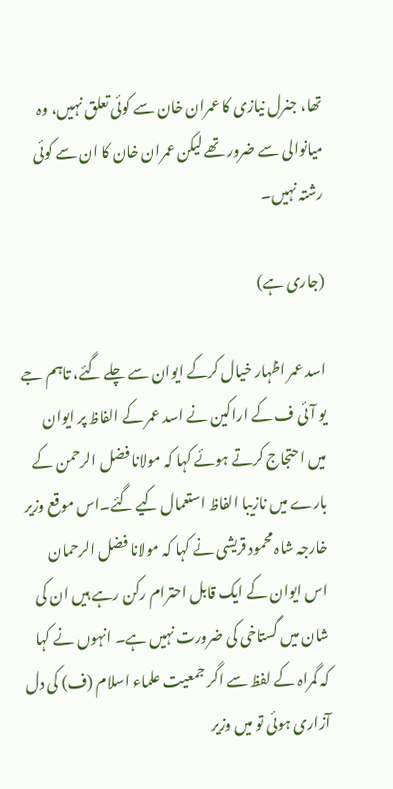تھا، جنرل نیازی کا عمران خان سے کوئی تعلق نہیں، وہ میانوالی سے ضرور تھے لیکن عمران خان کا ان سے کوئی رشتہ نہیں۔

(جاری ہے)

اسد عمر اظہار خیال کرکے ایوان سے چلے گئے، تاہم جے یو آئی ف کے اراکین نے اسد عمر کے الفاظ پر ایوان میں احتجاج کرتے ہوئے کہا کہ مولانا فضل الرحمن کے بارے میں نازیبا الفاظ استعمال کیے گئے۔اس موقع وزیر خارجہ شاہ محمود قریشی نے کہا کہ مولانا فضل الرحمان اس ایوان کے ایک قابل احترام رکن رہے ہیں ان کی شان میں گستاخی کی ضرورت نہیں ہے۔ انہوں نے کہا کہ گمراہ کے لفظ سے اگر جمعیت علماء اسلام (ف) کی دل آزاری ہوئی تو میں وزیر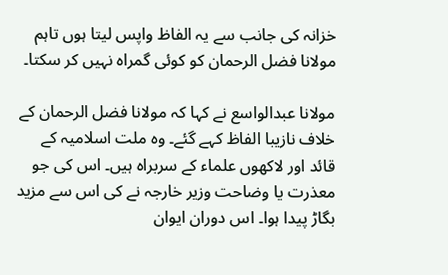خزانہ کی جانب سے یہ الفاظ واپس لیتا ہوں تاہم مولانا فضل الرحمان کو کوئی گمراہ نہیں کر سکتا۔

مولانا عبدالواسع نے کہا کہ مولانا فضل الرحمان کے خلاف نازیبا الفاظ کہے گئے۔ وہ ملت اسلامیہ کے قائد اور لاکھوں علماء کے سربراہ ہیں۔ اس کی جو معذرت یا وضاحت وزیر خارجہ نے کی اس سے مزید بگاڑ پیدا ہوا۔ اس دوران ایوان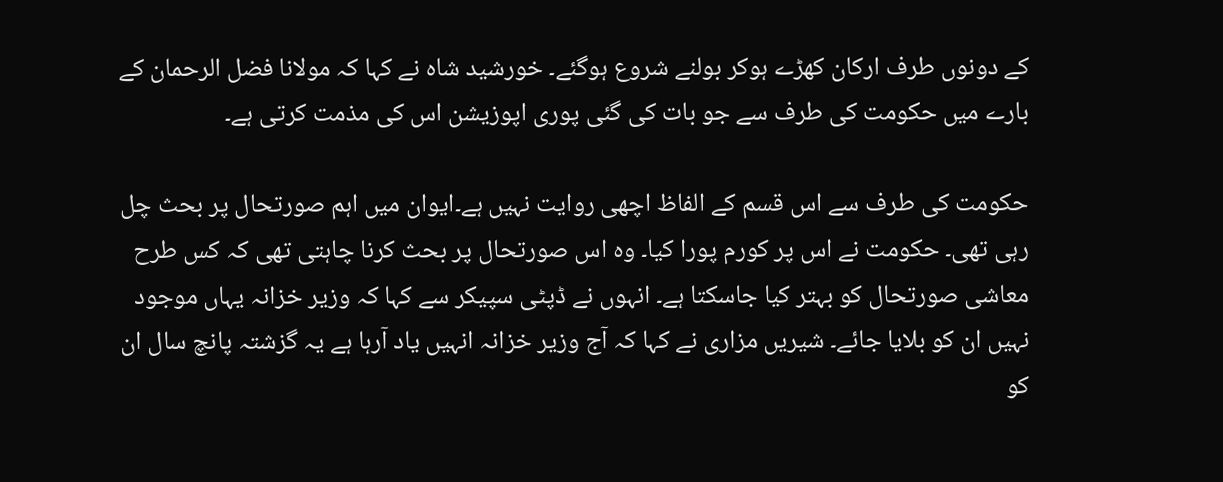کے دونوں طرف ارکان کھڑے ہوکر بولنے شروع ہوگئے۔ خورشید شاہ نے کہا کہ مولانا فضل الرحمان کے بارے میں حکومت کی طرف سے جو بات کی گئی پوری اپوزیشن اس کی مذمت کرتی ہے۔

حکومت کی طرف سے اس قسم کے الفاظ اچھی روایت نہیں ہے۔ایوان میں اہم صورتحال پر بحث چل رہی تھی۔ حکومت نے اس پر کورم پورا کیا۔ وہ اس صورتحال پر بحث کرنا چاہتی تھی کہ کس طرح معاشی صورتحال کو بہتر کیا جاسکتا ہے۔ انہوں نے ڈپٹی سپیکر سے کہا کہ وزیر خزانہ یہاں موجود نہیں ان کو بلایا جائے۔ شیریں مزاری نے کہا کہ آج وزیر خزانہ انہیں یاد آرہا ہے یہ گزشتہ پانچ سال ان کو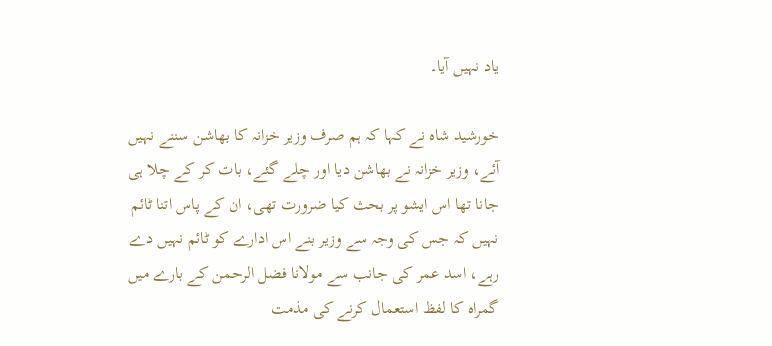یاد نہیں آیا۔

خورشید شاہ نے کہا کہ ہم صرف وزیر خزانہ کا بھاشن سننے نہیں آئے، وزیر خزانہ نے بھاشن دیا اور چلے گئے، بات کر کے چلا ہی جانا تھا اس ایشو پر بحث کیا ضرورت تھی، ان کے پاس اتنا ٹائم نہیں کہ جس کی وجہ سے وزیر بنے اس ادارے کو ٹائم نہیں دے رہے، اسد عمر کی جانب سے مولانا فضل الرحمن کے بارے میں گمراہ کا لفظ استعمال کرنے کی مذمت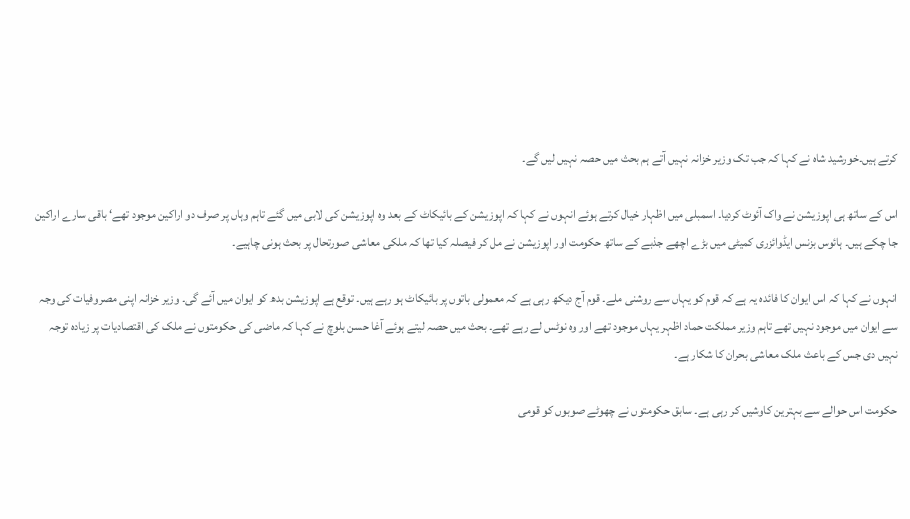کرتے ہیں۔خورشید شاہ نے کہا کہ جب تک وزیر خزانہ نہیں آتے ہم بحث میں حصہ نہیں لیں گے۔

اس کے ساتھ ہی اپوزیشن نے واک آئوٹ کردیا۔ اسمبلی میں اظہار خیال کرتے ہوئے انہوں نے کہا کہ اپوزیشن کے بائیکاٹ کے بعد وہ اپوزیشن کی لابی میں گئے تاہم وہاں پر صرف دو اراکین موجود تھے‘ باقی سارے اراکین جا چکے ہیں۔ ہائوس بزنس ایڈوائزری کمیٹی میں بڑے اچھے جذبے کے ساتھ حکومت اور اپوزیشن نے مل کر فیصلہ کیا تھا کہ ملکی معاشی صورتحال پر بحث ہونی چاہیے۔

انہوں نے کہا کہ اس ایوان کا فائدہ یہ ہے کہ قوم کو یہاں سے روشنی ملے۔ قوم آج دیکھ رہی ہے کہ معمولی باتوں پر بائیکاٹ ہو رہے ہیں۔ توقع ہے اپوزیشن بدھ کو ایوان میں آئے گی۔ وزیر خزانہ اپنی مصروفیات کی وجہ سے ایوان میں موجود نہیں تھے تاہم وزیر مملکت حماد اظہر یہاں موجود تھے اور وہ نوٹس لے رہے تھے۔ بحث میں حصہ لیتے ہوئے آغا حسن بلوچ نے کہا کہ ماضی کی حکومتوں نے ملک کی اقتصادیات پر زیادہ توجہ نہیں دی جس کے باعث ملک معاشی بحران کا شکار ہے۔

حکومت اس حوالے سے بہترین کاوشیں کر رہی ہے۔ سابق حکومتوں نے چھوٹے صوبوں کو قومی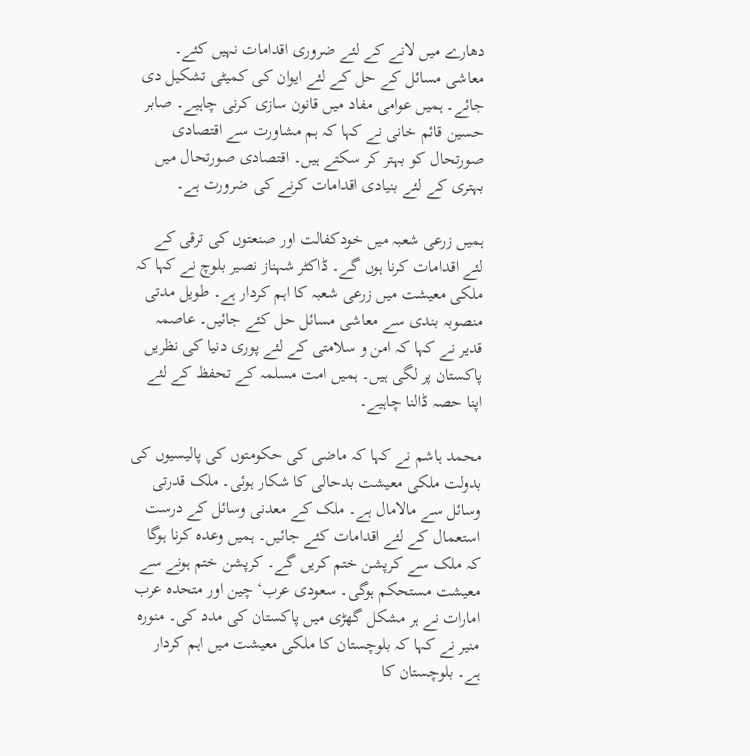دھارے میں لانے کے لئے ضروری اقدامات نہیں کئے۔ معاشی مسائل کے حل کے لئے ایوان کی کمیٹی تشکیل دی جائے۔ ہمیں عوامی مفاد میں قانون سازی کرنی چاہیے۔ صابر حسین قائم خانی نے کہا کہ ہم مشاورت سے اقتصادی صورتحال کو بہتر کر سکتے ہیں۔ اقتصادی صورتحال میں بہتری کے لئے بنیادی اقدامات کرنے کی ضرورت ہے۔

ہمیں زرعی شعبہ میں خودکفالت اور صنعتوں کی ترقی کے لئے اقدامات کرنا ہوں گے۔ ڈاکٹر شہناز نصیر بلوچ نے کہا کہ ملکی معیشت میں زرعی شعبہ کا اہم کردار ہے۔ طویل مدتی منصوبہ بندی سے معاشی مسائل حل کئے جائیں۔ عاصمہ قدیر نے کہا کہ امن و سلامتی کے لئے پوری دنیا کی نظریں پاکستان پر لگی ہیں۔ ہمیں امت مسلمہ کے تحفظ کے لئے اپنا حصہ ڈالنا چاہیے۔

محمد ہاشم نے کہا کہ ماضی کی حکومتوں کی پالیسیوں کی بدولت ملکی معیشت بدحالی کا شکار ہوئی۔ ملک قدرتی وسائل سے مالامال ہے۔ ملک کے معدنی وسائل کے درست استعمال کے لئے اقدامات کئے جائیں۔ ہمیں وعدہ کرنا ہوگا کہ ملک سے کرپشن ختم کریں گے۔ کرپشن ختم ہونے سے معیشت مستحکم ہوگی۔ سعودی عرب‘ چین اور متحدہ عرب امارات نے ہر مشکل گھڑی میں پاکستان کی مدد کی۔ منورہ منیر نے کہا کہ بلوچستان کا ملکی معیشت میں اہم کردار ہے۔ بلوچستان کا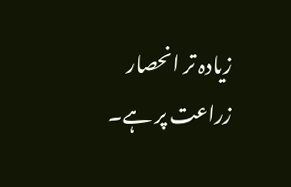زیادہ تر انحصار زراعت پر ہے۔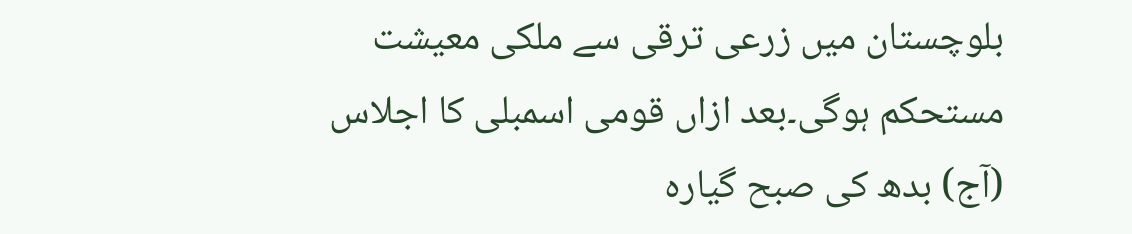بلوچستان میں زرعی ترقی سے ملکی معیشت مستحکم ہوگی۔بعد ازاں قومی اسمبلی کا اجلاس (آج) بدھ کی صبح گیارہ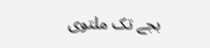بجے تک ملتوی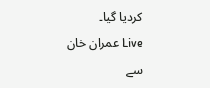کردیا گیا۔
Live عمران خان سے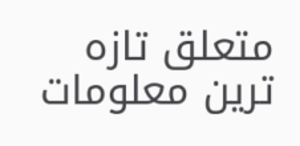متعلق تازہ ترین معلومات